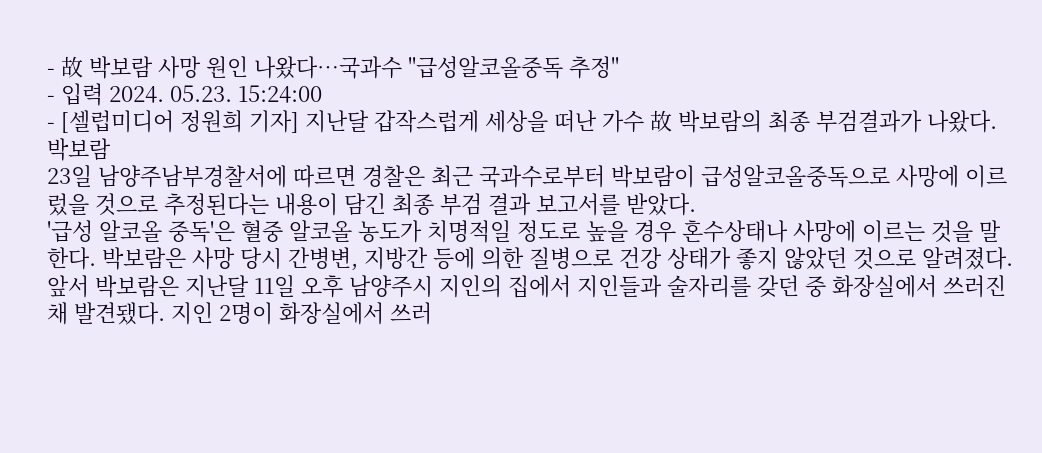- 故 박보람 사망 원인 나왔다…국과수 "급성알코올중독 추정"
- 입력 2024. 05.23. 15:24:00
- [셀럽미디어 정원희 기자] 지난달 갑작스럽게 세상을 떠난 가수 故 박보람의 최종 부검결과가 나왔다.
박보람
23일 남양주남부경찰서에 따르면 경찰은 최근 국과수로부터 박보람이 급성알코올중독으로 사망에 이르렀을 것으로 추정된다는 내용이 담긴 최종 부검 결과 보고서를 받았다.
'급성 알코올 중독'은 혈중 알코올 농도가 치명적일 정도로 높을 경우 혼수상태나 사망에 이르는 것을 말한다. 박보람은 사망 당시 간병변, 지방간 등에 의한 질병으로 건강 상태가 좋지 않았던 것으로 알려졌다.
앞서 박보람은 지난달 11일 오후 남양주시 지인의 집에서 지인들과 술자리를 갖던 중 화장실에서 쓰러진 채 발견됐다. 지인 2명이 화장실에서 쓰러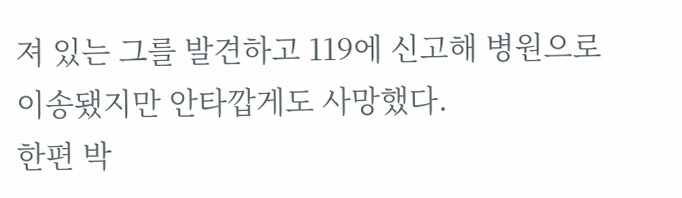져 있는 그를 발견하고 119에 신고해 병원으로 이송됐지만 안타깝게도 사망했다.
한편 박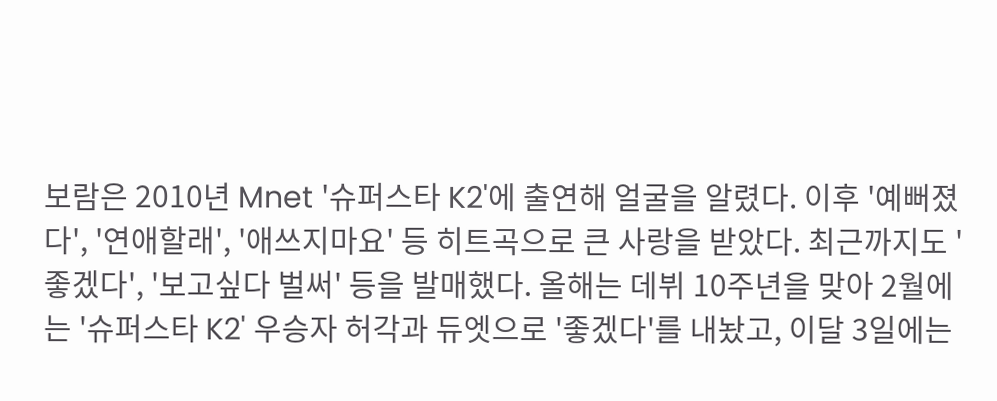보람은 2010년 Mnet '슈퍼스타 K2'에 출연해 얼굴을 알렸다. 이후 '예뻐졌다', '연애할래', '애쓰지마요' 등 히트곡으로 큰 사랑을 받았다. 최근까지도 '좋겠다', '보고싶다 벌써' 등을 발매했다. 올해는 데뷔 10주년을 맞아 2월에는 '슈퍼스타 K2' 우승자 허각과 듀엣으로 '좋겠다'를 내놨고, 이달 3일에는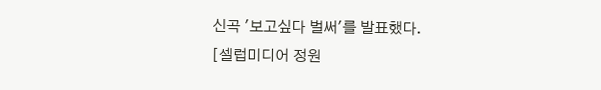신곡 '보고싶다 벌써'를 발표했다.
[셀럽미디어 정원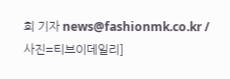희 기자 news@fashionmk.co.kr / 사진=티브이데일리]